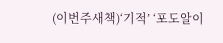(이번주새책)‘기적’ ‘포도알이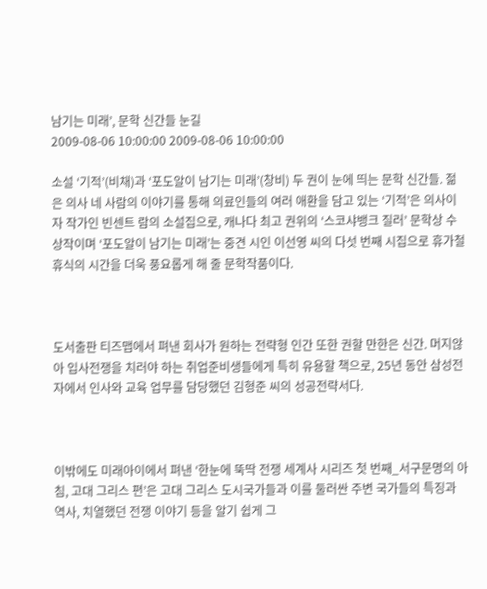남기는 미래’, 문학 신간들 눈길
2009-08-06 10:00:00 2009-08-06 10:00:00

소설 ‘기적’(비채)과 ‘포도알이 남기는 미래’(창비) 두 권이 눈에 띄는 문학 신간들. 젊은 의사 네 사람의 이야기를 통해 의료인들의 여러 애환을 담고 있는 ‘기적’은 의사이자 작가인 빈센트 람의 소설집으로, 캐나다 최고 권위의 ‘스코샤뱅크 질러’ 문학상 수상작이며 ‘포도알이 남기는 미래’는 중견 시인 이선영 씨의 다섯 번째 시집으로 휴가철 휴식의 시간을 더욱 풍요롭게 해 줄 문학작품이다.



도서출판 티즈맵에서 펴낸 회사가 원하는 전략형 인간 또한 권할 만한은 신간. 머지않아 입사전쟁을 치러야 하는 취업준비생들에게 특히 유용할 책으로, 25년 동안 삼성전자에서 인사와 교육 업무를 담당했던 김형준 씨의 성공전략서다.



이밖에도 미래아이에서 펴낸 ‘한눈에 뚝딱 전쟁 세계사 시리즈 첫 번째_서구문명의 아침, 고대 그리스 편’은 고대 그리스 도시국가들과 이를 둘러싼 주변 국가들의 특징과 역사, 치열했던 전쟁 이야기 등을 알기 쉽게 그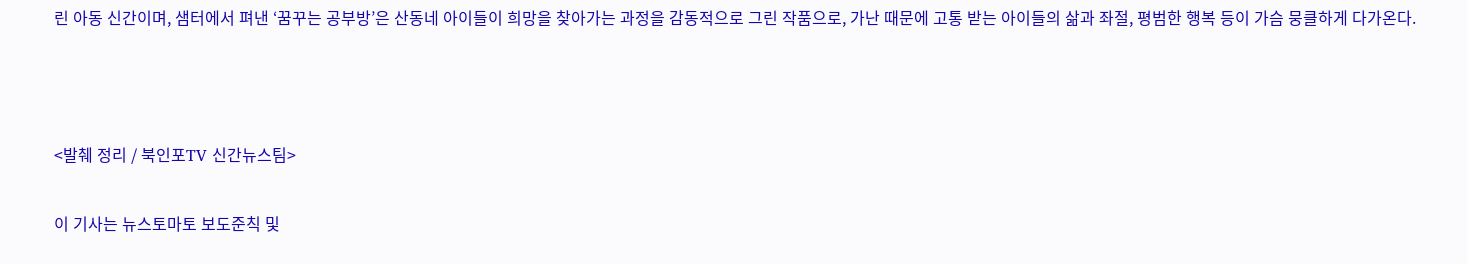린 아동 신간이며, 샘터에서 펴낸 ‘꿈꾸는 공부방’은 산동네 아이들이 희망을 찾아가는 과정을 감동적으로 그린 작품으로, 가난 때문에 고통 받는 아이들의 삶과 좌절, 평범한 행복 등이 가슴 뭉클하게 다가온다.



<발췌 정리 / 북인포TV 신간뉴스팀>

이 기사는 뉴스토마토 보도준칙 및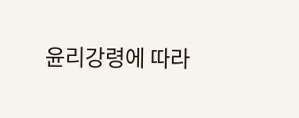윤리강령에 따라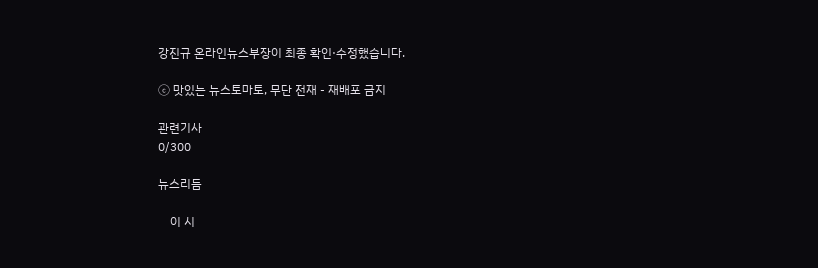강진규 온라인뉴스부장이 최종 확인·수정했습니다.

ⓒ 맛있는 뉴스토마토, 무단 전재 - 재배포 금지

관련기사
0/300

뉴스리듬

    이 시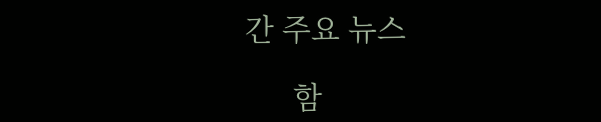간 주요 뉴스

      함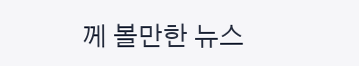께 볼만한 뉴스